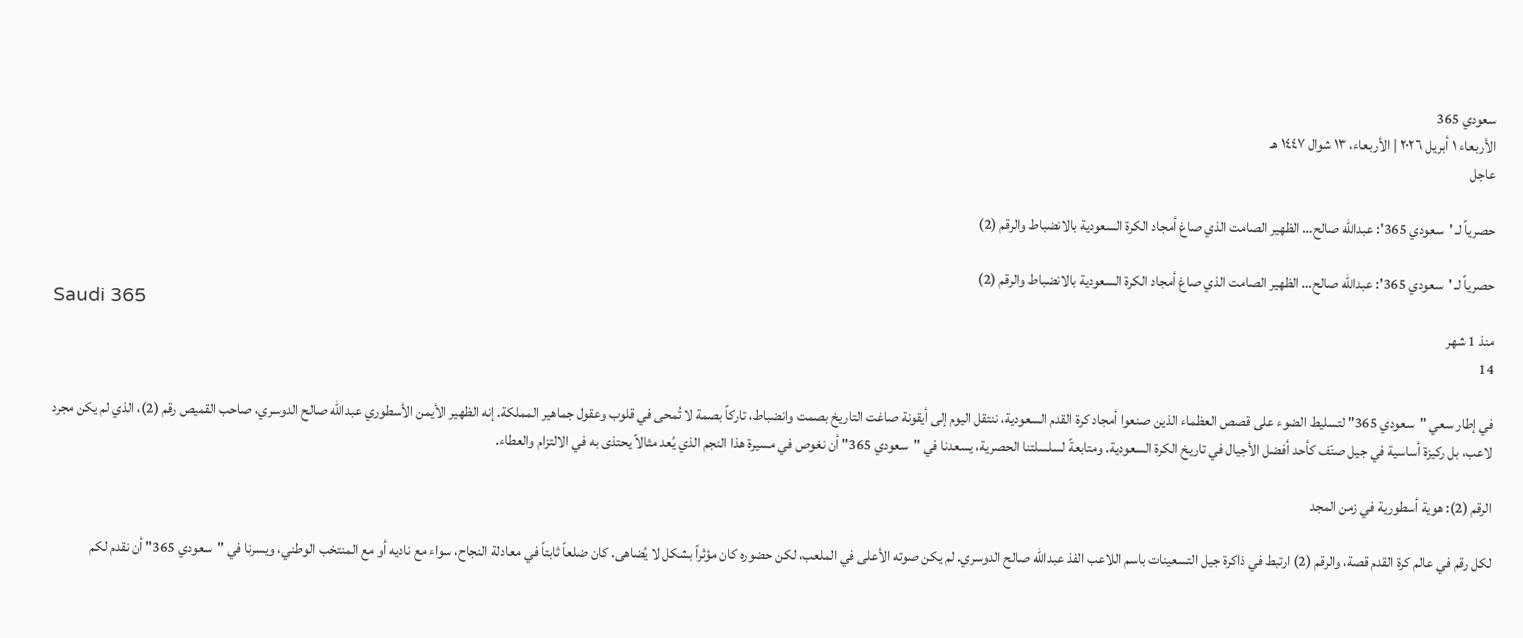سعودي 365
الأربعاء ١ أبريل ٢٠٢٦ | الأربعاء، ١٣ شوال ١٤٤٧ هـ
عاجل

حصرياً لـ 'سعودي 365': عبدالله صالح… الظهير الصامت الذي صاغ أمجاد الكرة السعودية بالانضباط والرقم (2)

حصرياً لـ 'سعودي 365': عبدالله صالح… الظهير الصامت الذي صاغ أمجاد الكرة السعودية بالانضباط والرقم (2)
Saudi 365
منذ 1 شهر
14

في إطار سعي "سعودي 365" لتسليط الضوء على قصص العظماء الذين صنعوا أمجاد كرة القدم السعودية، ننتقل اليوم إلى أيقونة صاغت التاريخ بصمت وانضباط، تاركاً بصمة لا تُمحى في قلوب وعقول جماهير المملكة. إنه الظهير الأيمن الأسطوري عبدالله صالح الدوسري، صاحب القميص رقم (2)، الذي لم يكن مجرد لاعب، بل ركيزة أساسية في جيل صنّف كأحد أفضل الأجيال في تاريخ الكرة السعودية. ومتابعةً لسلسلتنا الحصرية، يسعدنا في "سعودي 365" أن نغوص في مسيرة هذا النجم الذي يُعد مثالاً يحتذى به في الالتزام والعطاء.

الرقم (2): هوية أسطورية في زمن المجد

لكل رقم في عالم كرة القدم قصة، والرقم (2) ارتبط في ذاكرة جيل التسعينات باسم اللاعب الفذ عبدالله صالح الدوسري. لم يكن صوته الأعلى في الملعب، لكن حضوره كان مؤثراً بشكل لا يُضاهى. كان ضلعاً ثابتاً في معادلة النجاح، سواء مع ناديه أو مع المنتخب الوطني، ويسرنا في "سعودي 365" أن نقدم لكم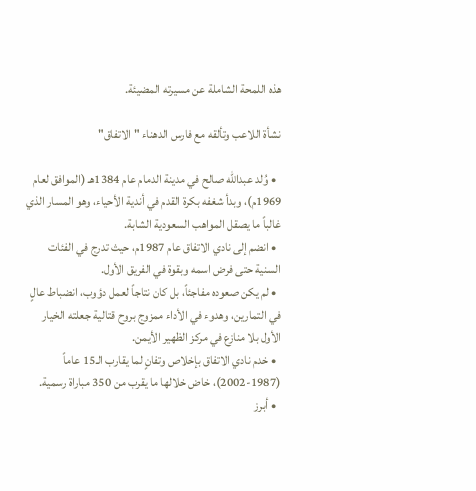هذه اللمحة الشاملة عن مسيرته المضيئة.

نشأة اللاعب وتألقه مع فارس الدهناء "الاتفاق"

  • وُلد عبدالله صالح في مدينة الدمام عام 1384هـ (الموافق لعام 1969م)، وبدأ شغفه بكرة القدم في أندية الأحياء، وهو المسار الذي غالباً ما يصقل المواهب السعودية الشابة.
  • انضم إلى نادي الاتفاق عام 1987م، حيث تدرج في الفئات السنية حتى فرض اسمه وبقوة في الفريق الأول.
  • لم يكن صعوده مفاجئاً، بل كان نتاجاً لعمل دؤوب، انضباط عالٍ في التمارين، وهدوء في الأداء ممزوج بروح قتالية جعلته الخيار الأول بلا منازع في مركز الظهير الأيمن.
  • خدم نادي الاتفاق بإخلاص وتفانٍ لما يقارب الـ15 عاماً (1987-2002)، خاض خلالها ما يقرب من 350 مباراة رسمية.
  • أبرز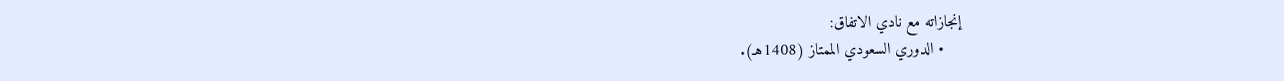إنجازاته مع نادي الاتفاق:
    • الدوري السعودي الممتاز (1408هـ).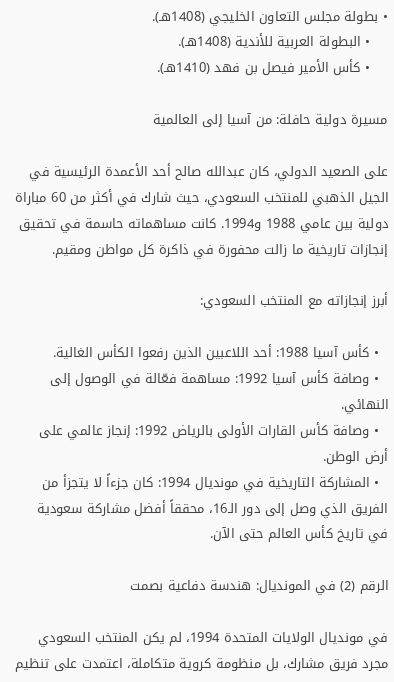• بطولة مجلس التعاون الخليجي (1408هـ).
    • البطولة العربية للأندية (1408هـ).
    • كأس الأمير فيصل بن فهد (1410هـ).

مسيرة دولية حافلة: من آسيا إلى العالمية

على الصعيد الدولي، كان عبدالله صالح أحد الأعمدة الرئيسية في الجيل الذهبي للمنتخب السعودي، حيث شارك في أكثر من 60 مباراة دولية بين عامي 1988 و1994. كانت مساهماته حاسمة في تحقيق إنجازات تاريخية ما زالت محفورة في ذاكرة كل مواطن ومقيم.

أبرز إنجازاته مع المنتخب السعودي:

  • كأس آسيا 1988: أحد اللاعبين الذين رفعوا الكأس الغالية.
  • وصافة كأس آسيا 1992: مساهمة فعّالة في الوصول إلى النهائي.
  • وصافة كأس القارات الأولى بالرياض 1992: إنجاز عالمي على أرض الوطن.
  • المشاركة التاريخية في مونديال 1994: كان جزءاً لا يتجزأ من الفريق الذي وصل إلى دور الـ16، محققاً أفضل مشاركة سعودية في تاريخ كأس العالم حتى الآن.

الرقم (2) في المونديال: هندسة دفاعية بصمت

في مونديال الولايات المتحدة 1994، لم يكن المنتخب السعودي مجرد فريق مشارك، بل منظومة كروية متكاملة، اعتمدت على تنظيم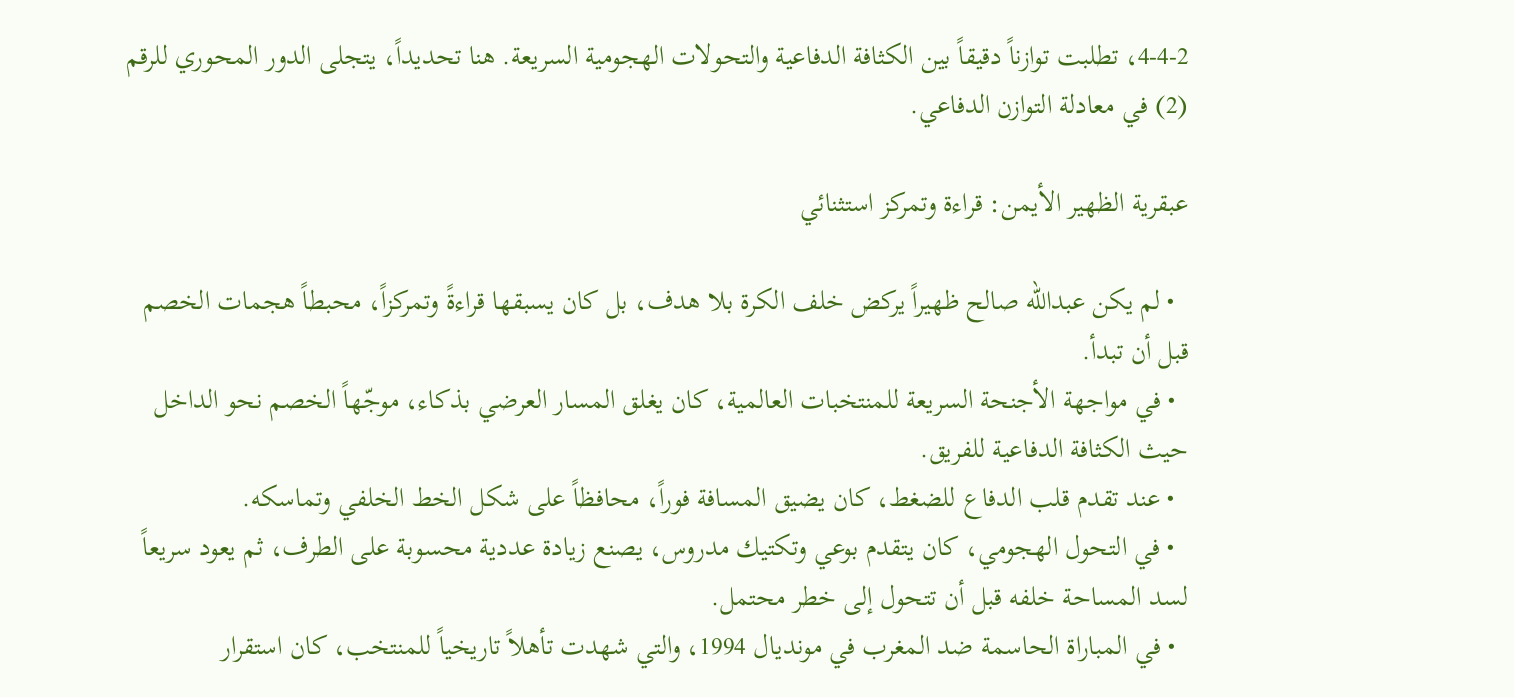4-4-2، تطلبت توازناً دقيقاً بين الكثافة الدفاعية والتحولات الهجومية السريعة. هنا تحديداً، يتجلى الدور المحوري للرقم (2) في معادلة التوازن الدفاعي.

عبقرية الظهير الأيمن: قراءة وتمركز استثنائي

  • لم يكن عبدالله صالح ظهيراً يركض خلف الكرة بلا هدف، بل كان يسبقها قراءةً وتمركزاً، محبطاً هجمات الخصم قبل أن تبدأ.
  • في مواجهة الأجنحة السريعة للمنتخبات العالمية، كان يغلق المسار العرضي بذكاء، موجّهاً الخصم نحو الداخل حيث الكثافة الدفاعية للفريق.
  • عند تقدم قلب الدفاع للضغط، كان يضيق المسافة فوراً، محافظاً على شكل الخط الخلفي وتماسكه.
  • في التحول الهجومي، كان يتقدم بوعي وتكتيك مدروس، يصنع زيادة عددية محسوبة على الطرف، ثم يعود سريعاً لسد المساحة خلفه قبل أن تتحول إلى خطر محتمل.
  • في المباراة الحاسمة ضد المغرب في مونديال 1994، والتي شهدت تأهلاً تاريخياً للمنتخب، كان استقرار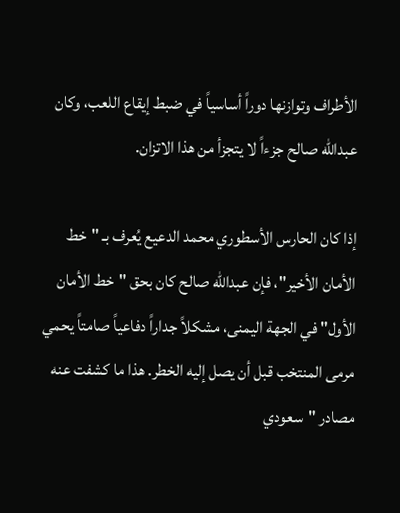الأطراف وتوازنها دوراً أساسياً في ضبط إيقاع اللعب، وكان عبدالله صالح جزءاً لا يتجزأ من هذا الاتزان.

إذا كان الحارس الأسطوري محمد الدعيع يُعرف بـ "خط الأمان الأخير"، فإن عبدالله صالح كان بحق "خط الأمان الأول" في الجهة اليمنى، مشكلاً جداراً دفاعياً صامتاً يحمي مرمى المنتخب قبل أن يصل إليه الخطر. هذا ما كشفت عنه مصادر "سعودي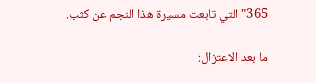365" التي تابعت مسيرة هذا النجم عن كثب.

ما بعد الاعتزال: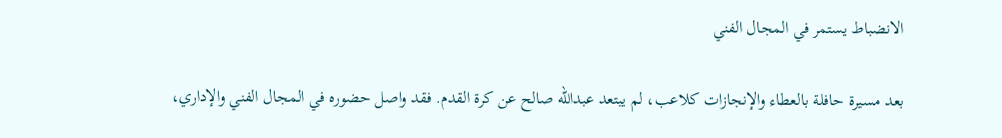الانضباط يستمر في المجال الفني

بعد مسيرة حافلة بالعطاء والإنجازات كلاعب، لم يبتعد عبدالله صالح عن كرة القدم. فقد واصل حضوره في المجال الفني والإداري،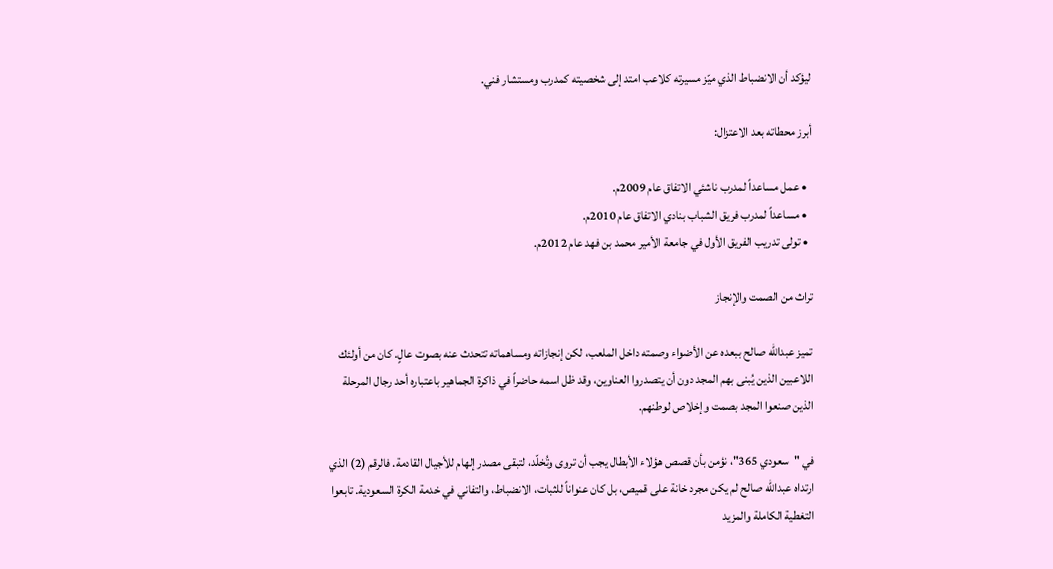ليؤكد أن الانضباط الذي ميّز مسيرته كلاعب امتد إلى شخصيته كمدرب ومستشار فني.

أبرز محطاته بعد الاعتزال:

  • عمل مساعداً لمدرب ناشئي الاتفاق عام 2009م.
  • مساعداً لمدرب فريق الشباب بنادي الاتفاق عام 2010م.
  • تولى تدريب الفريق الأول في جامعة الأمير محمد بن فهد عام 2012م.

تراث من الصمت والإنجاز

تميز عبدالله صالح ببعده عن الأضواء وصمته داخل الملعب، لكن إنجازاته ومساهماته تتحدث عنه بصوت عالٍ. كان من أولئك اللاعبين الذين يُبنى بهم المجد دون أن يتصدروا العناوين، وقد ظل اسمه حاضراً في ذاكرة الجماهير باعتباره أحد رجال المرحلة الذين صنعوا المجد بصمت وإخلاص لوطنهم.

في "سعودي 365"، نؤمن بأن قصص هؤلاء الأبطال يجب أن تروى وتُخلّد، لتبقى مصدر إلهام للأجيال القادمة. فالرقم (2) الذي ارتداه عبدالله صالح لم يكن مجرد خانة على قميص، بل كان عنواناً للثبات، الانضباط، والتفاني في خدمة الكرة السعودية. تابعوا التغطية الكاملة والمزيد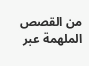من القصص الملهمة عبر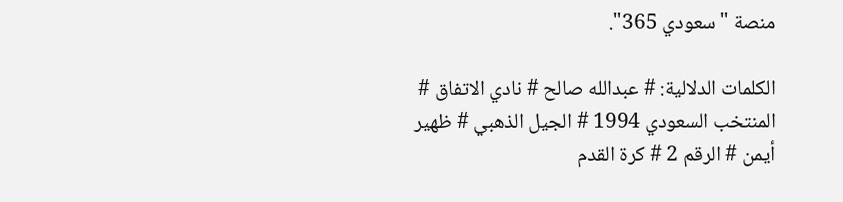منصة "سعودي 365".

الكلمات الدلالية: # عبدالله صالح # نادي الاتفاق # المنتخب السعودي 1994 # الجيل الذهبي # ظهير أيمن # الرقم 2 # كرة القدم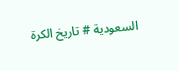السعودية # تاريخ الكرة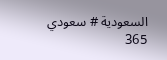السعودية # سعودي 365